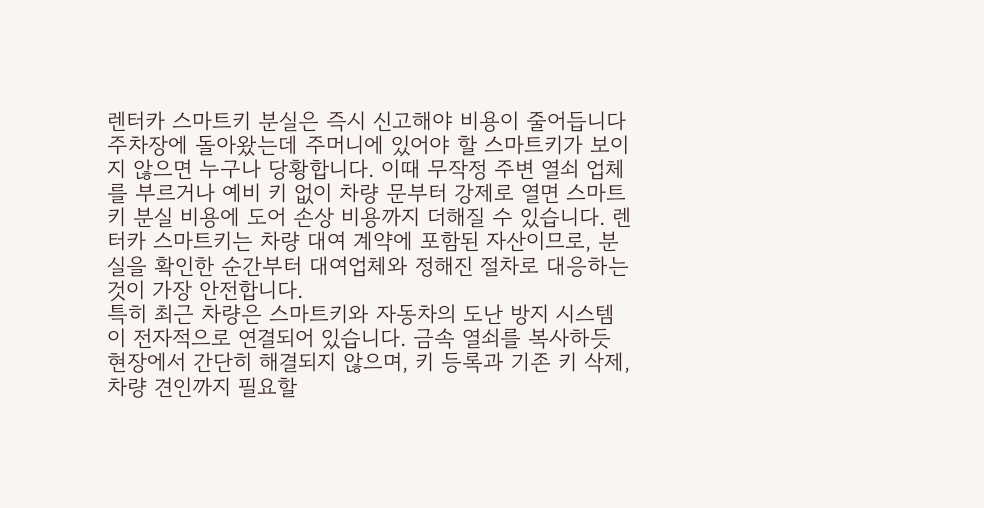렌터카 스마트키 분실은 즉시 신고해야 비용이 줄어듭니다
주차장에 돌아왔는데 주머니에 있어야 할 스마트키가 보이지 않으면 누구나 당황합니다. 이때 무작정 주변 열쇠 업체를 부르거나 예비 키 없이 차량 문부터 강제로 열면 스마트키 분실 비용에 도어 손상 비용까지 더해질 수 있습니다. 렌터카 스마트키는 차량 대여 계약에 포함된 자산이므로, 분실을 확인한 순간부터 대여업체와 정해진 절차로 대응하는 것이 가장 안전합니다.
특히 최근 차량은 스마트키와 자동차의 도난 방지 시스템이 전자적으로 연결되어 있습니다. 금속 열쇠를 복사하듯 현장에서 간단히 해결되지 않으며, 키 등록과 기존 키 삭제, 차량 견인까지 필요할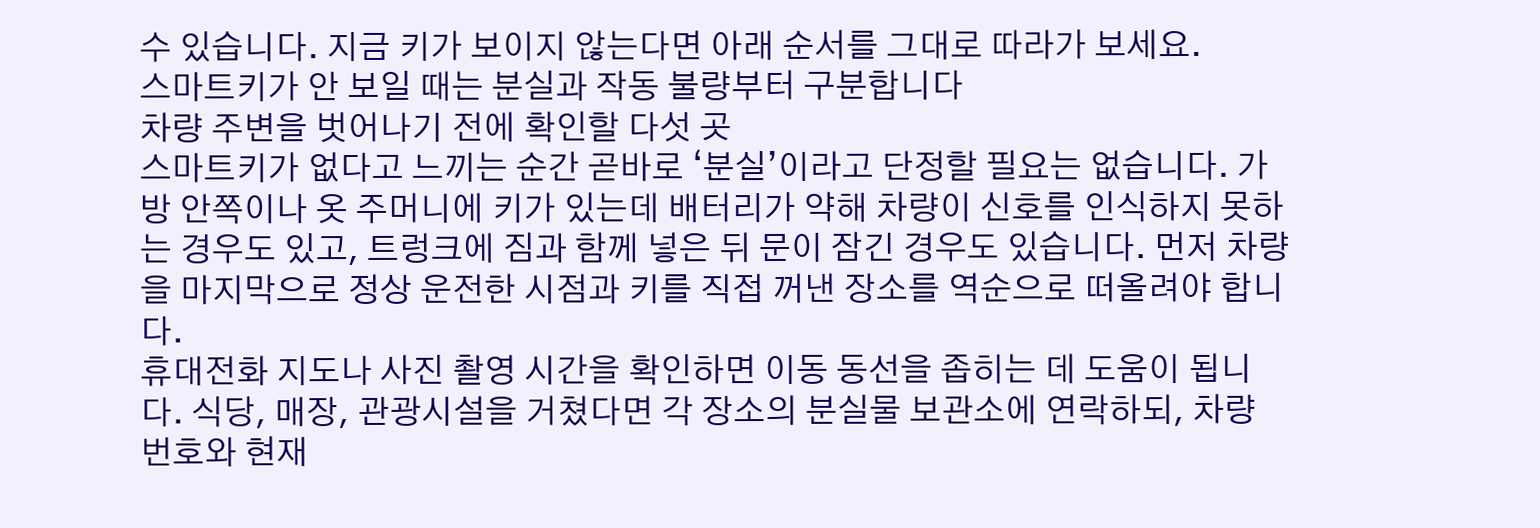수 있습니다. 지금 키가 보이지 않는다면 아래 순서를 그대로 따라가 보세요.
스마트키가 안 보일 때는 분실과 작동 불량부터 구분합니다
차량 주변을 벗어나기 전에 확인할 다섯 곳
스마트키가 없다고 느끼는 순간 곧바로 ‘분실’이라고 단정할 필요는 없습니다. 가방 안쪽이나 옷 주머니에 키가 있는데 배터리가 약해 차량이 신호를 인식하지 못하는 경우도 있고, 트렁크에 짐과 함께 넣은 뒤 문이 잠긴 경우도 있습니다. 먼저 차량을 마지막으로 정상 운전한 시점과 키를 직접 꺼낸 장소를 역순으로 떠올려야 합니다.
휴대전화 지도나 사진 촬영 시간을 확인하면 이동 동선을 좁히는 데 도움이 됩니다. 식당, 매장, 관광시설을 거쳤다면 각 장소의 분실물 보관소에 연락하되, 차량 번호와 현재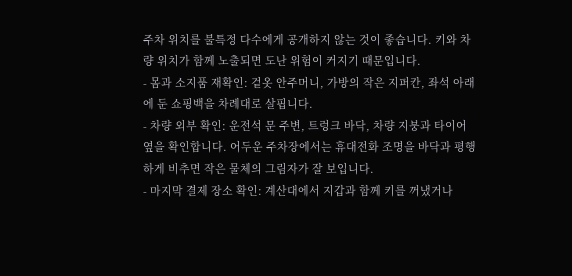주차 위치를 불특정 다수에게 공개하지 않는 것이 좋습니다. 키와 차량 위치가 함께 노출되면 도난 위험이 커지기 때문입니다.
- 몸과 소지품 재확인: 겉옷 안주머니, 가방의 작은 지퍼칸, 좌석 아래에 둔 쇼핑백을 차례대로 살핍니다.
- 차량 외부 확인: 운전석 문 주변, 트렁크 바닥, 차량 지붕과 타이어 옆을 확인합니다. 어두운 주차장에서는 휴대전화 조명을 바닥과 평행하게 비추면 작은 물체의 그림자가 잘 보입니다.
- 마지막 결제 장소 확인: 계산대에서 지갑과 함께 키를 꺼냈거나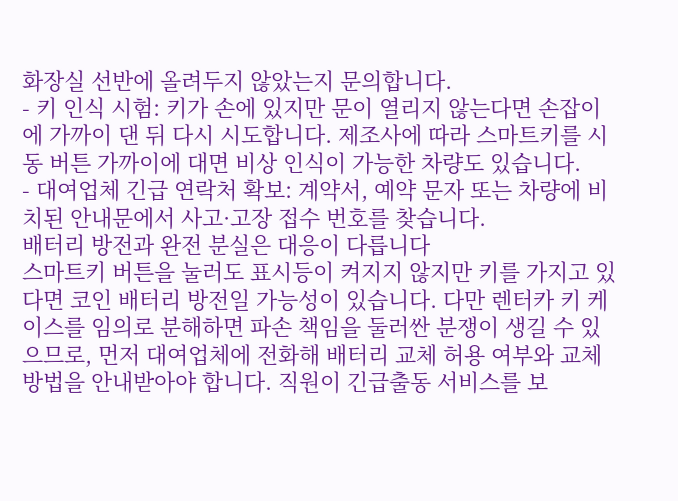화장실 선반에 올려두지 않았는지 문의합니다.
- 키 인식 시험: 키가 손에 있지만 문이 열리지 않는다면 손잡이에 가까이 댄 뒤 다시 시도합니다. 제조사에 따라 스마트키를 시동 버튼 가까이에 대면 비상 인식이 가능한 차량도 있습니다.
- 대여업체 긴급 연락처 확보: 계약서, 예약 문자 또는 차량에 비치된 안내문에서 사고·고장 접수 번호를 찾습니다.
배터리 방전과 완전 분실은 대응이 다릅니다
스마트키 버튼을 눌러도 표시등이 켜지지 않지만 키를 가지고 있다면 코인 배터리 방전일 가능성이 있습니다. 다만 렌터카 키 케이스를 임의로 분해하면 파손 책임을 둘러싼 분쟁이 생길 수 있으므로, 먼저 대여업체에 전화해 배터리 교체 허용 여부와 교체 방법을 안내받아야 합니다. 직원이 긴급출동 서비스를 보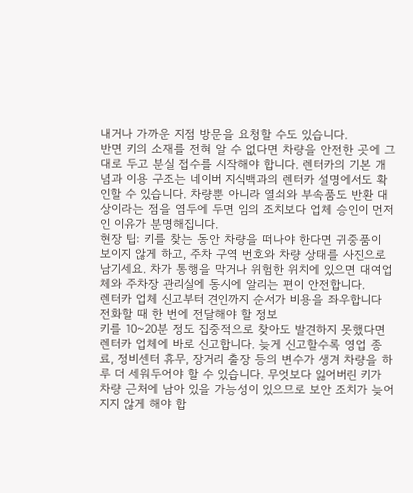내거나 가까운 지점 방문을 요청할 수도 있습니다.
반면 키의 소재를 전혀 알 수 없다면 차량을 안전한 곳에 그대로 두고 분실 접수를 시작해야 합니다. 렌터카의 기본 개념과 이용 구조는 네이버 지식백과의 렌터카 설명에서도 확인할 수 있습니다. 차량뿐 아니라 열쇠와 부속품도 반환 대상이라는 점을 염두에 두면 임의 조치보다 업체 승인이 먼저인 이유가 분명해집니다.
현장 팁: 키를 찾는 동안 차량을 떠나야 한다면 귀중품이 보이지 않게 하고, 주차 구역 번호와 차량 상태를 사진으로 남기세요. 차가 통행을 막거나 위험한 위치에 있으면 대여업체와 주차장 관리실에 동시에 알리는 편이 안전합니다.
렌터카 업체 신고부터 견인까지 순서가 비용을 좌우합니다
전화할 때 한 번에 전달해야 할 정보
키를 10~20분 정도 집중적으로 찾아도 발견하지 못했다면 렌터카 업체에 바로 신고합니다. 늦게 신고할수록 영업 종료, 정비센터 휴무, 장거리 출장 등의 변수가 생겨 차량을 하루 더 세워두어야 할 수 있습니다. 무엇보다 잃어버린 키가 차량 근처에 남아 있을 가능성이 있으므로 보안 조치가 늦어지지 않게 해야 합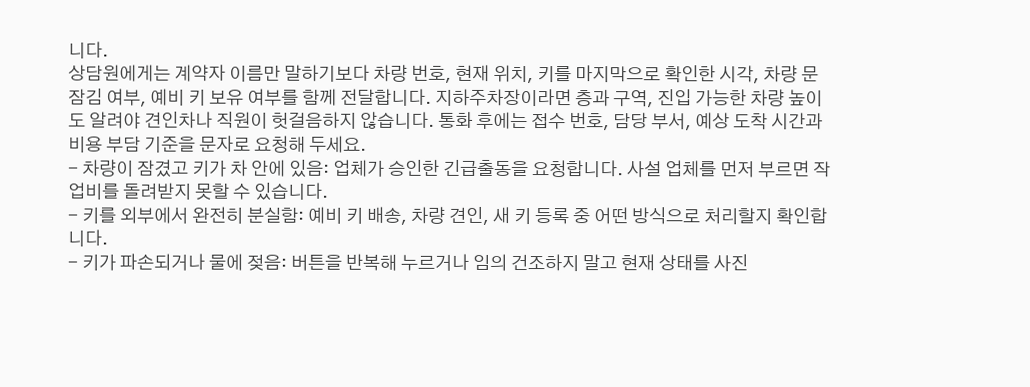니다.
상담원에게는 계약자 이름만 말하기보다 차량 번호, 현재 위치, 키를 마지막으로 확인한 시각, 차량 문 잠김 여부, 예비 키 보유 여부를 함께 전달합니다. 지하주차장이라면 층과 구역, 진입 가능한 차량 높이도 알려야 견인차나 직원이 헛걸음하지 않습니다. 통화 후에는 접수 번호, 담당 부서, 예상 도착 시간과 비용 부담 기준을 문자로 요청해 두세요.
- 차량이 잠겼고 키가 차 안에 있음: 업체가 승인한 긴급출동을 요청합니다. 사설 업체를 먼저 부르면 작업비를 돌려받지 못할 수 있습니다.
- 키를 외부에서 완전히 분실함: 예비 키 배송, 차량 견인, 새 키 등록 중 어떤 방식으로 처리할지 확인합니다.
- 키가 파손되거나 물에 젖음: 버튼을 반복해 누르거나 임의 건조하지 말고 현재 상태를 사진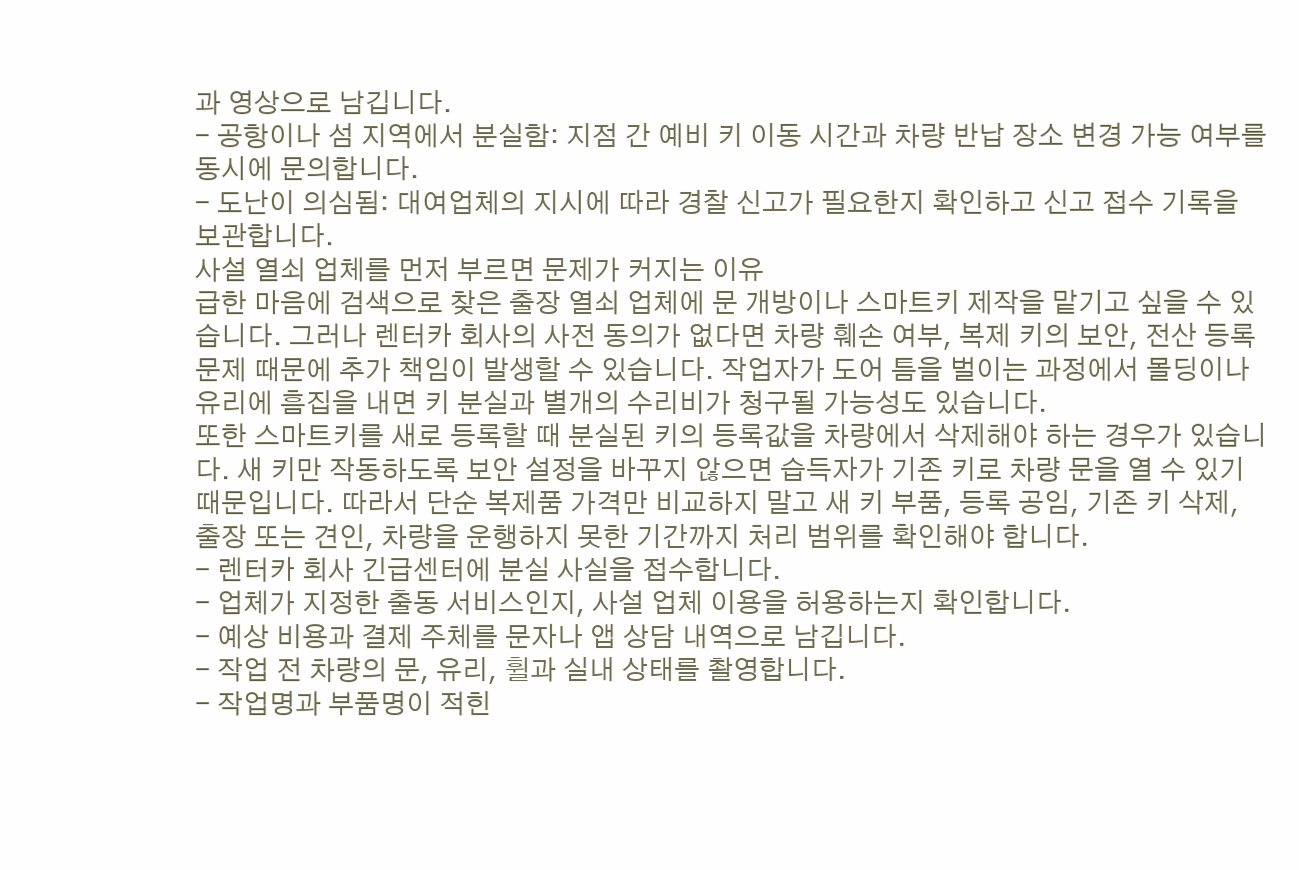과 영상으로 남깁니다.
- 공항이나 섬 지역에서 분실함: 지점 간 예비 키 이동 시간과 차량 반납 장소 변경 가능 여부를 동시에 문의합니다.
- 도난이 의심됨: 대여업체의 지시에 따라 경찰 신고가 필요한지 확인하고 신고 접수 기록을 보관합니다.
사설 열쇠 업체를 먼저 부르면 문제가 커지는 이유
급한 마음에 검색으로 찾은 출장 열쇠 업체에 문 개방이나 스마트키 제작을 맡기고 싶을 수 있습니다. 그러나 렌터카 회사의 사전 동의가 없다면 차량 훼손 여부, 복제 키의 보안, 전산 등록 문제 때문에 추가 책임이 발생할 수 있습니다. 작업자가 도어 틈을 벌이는 과정에서 몰딩이나 유리에 흠집을 내면 키 분실과 별개의 수리비가 청구될 가능성도 있습니다.
또한 스마트키를 새로 등록할 때 분실된 키의 등록값을 차량에서 삭제해야 하는 경우가 있습니다. 새 키만 작동하도록 보안 설정을 바꾸지 않으면 습득자가 기존 키로 차량 문을 열 수 있기 때문입니다. 따라서 단순 복제품 가격만 비교하지 말고 새 키 부품, 등록 공임, 기존 키 삭제, 출장 또는 견인, 차량을 운행하지 못한 기간까지 처리 범위를 확인해야 합니다.
- 렌터카 회사 긴급센터에 분실 사실을 접수합니다.
- 업체가 지정한 출동 서비스인지, 사설 업체 이용을 허용하는지 확인합니다.
- 예상 비용과 결제 주체를 문자나 앱 상담 내역으로 남깁니다.
- 작업 전 차량의 문, 유리, 휠과 실내 상태를 촬영합니다.
- 작업명과 부품명이 적힌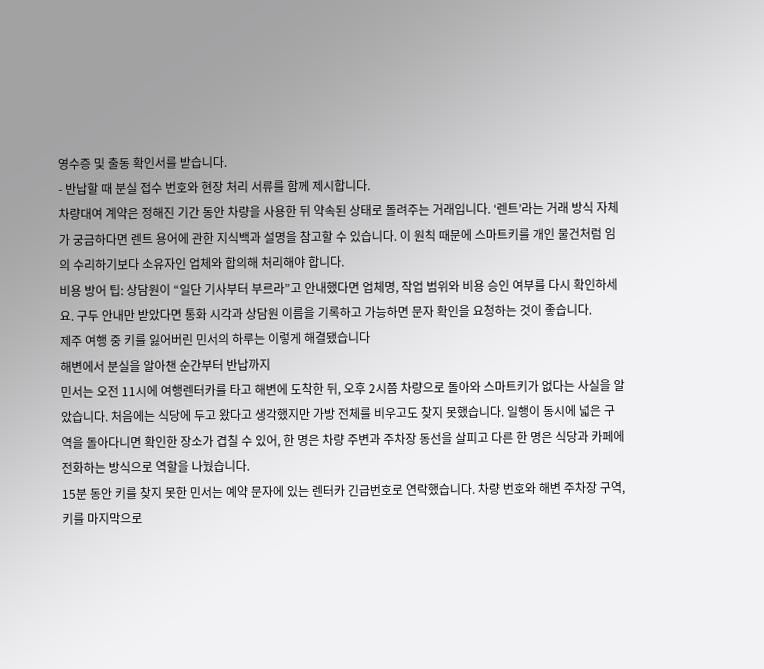영수증 및 출동 확인서를 받습니다.
- 반납할 때 분실 접수 번호와 현장 처리 서류를 함께 제시합니다.
차량대여 계약은 정해진 기간 동안 차량을 사용한 뒤 약속된 상태로 돌려주는 거래입니다. ‘렌트’라는 거래 방식 자체가 궁금하다면 렌트 용어에 관한 지식백과 설명을 참고할 수 있습니다. 이 원칙 때문에 스마트키를 개인 물건처럼 임의 수리하기보다 소유자인 업체와 합의해 처리해야 합니다.
비용 방어 팁: 상담원이 “일단 기사부터 부르라”고 안내했다면 업체명, 작업 범위와 비용 승인 여부를 다시 확인하세요. 구두 안내만 받았다면 통화 시각과 상담원 이름을 기록하고 가능하면 문자 확인을 요청하는 것이 좋습니다.
제주 여행 중 키를 잃어버린 민서의 하루는 이렇게 해결됐습니다
해변에서 분실을 알아챈 순간부터 반납까지
민서는 오전 11시에 여행렌터카를 타고 해변에 도착한 뒤, 오후 2시쯤 차량으로 돌아와 스마트키가 없다는 사실을 알았습니다. 처음에는 식당에 두고 왔다고 생각했지만 가방 전체를 비우고도 찾지 못했습니다. 일행이 동시에 넓은 구역을 돌아다니면 확인한 장소가 겹칠 수 있어, 한 명은 차량 주변과 주차장 동선을 살피고 다른 한 명은 식당과 카페에 전화하는 방식으로 역할을 나눴습니다.
15분 동안 키를 찾지 못한 민서는 예약 문자에 있는 렌터카 긴급번호로 연락했습니다. 차량 번호와 해변 주차장 구역, 키를 마지막으로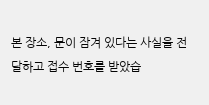본 장소, 문이 잠겨 있다는 사실을 전달하고 접수 번호를 받았습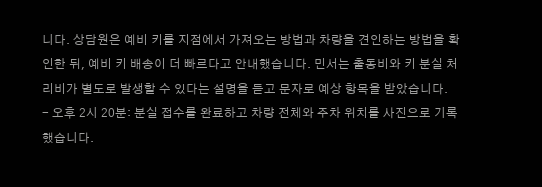니다. 상담원은 예비 키를 지점에서 가져오는 방법과 차량을 견인하는 방법을 확인한 뒤, 예비 키 배송이 더 빠르다고 안내했습니다. 민서는 출동비와 키 분실 처리비가 별도로 발생할 수 있다는 설명을 듣고 문자로 예상 항목을 받았습니다.
- 오후 2시 20분: 분실 접수를 완료하고 차량 전체와 주차 위치를 사진으로 기록했습니다.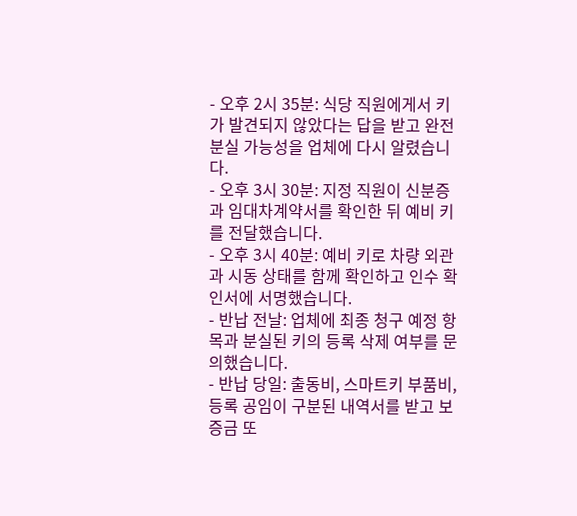- 오후 2시 35분: 식당 직원에게서 키가 발견되지 않았다는 답을 받고 완전 분실 가능성을 업체에 다시 알렸습니다.
- 오후 3시 30분: 지정 직원이 신분증과 임대차계약서를 확인한 뒤 예비 키를 전달했습니다.
- 오후 3시 40분: 예비 키로 차량 외관과 시동 상태를 함께 확인하고 인수 확인서에 서명했습니다.
- 반납 전날: 업체에 최종 청구 예정 항목과 분실된 키의 등록 삭제 여부를 문의했습니다.
- 반납 당일: 출동비, 스마트키 부품비, 등록 공임이 구분된 내역서를 받고 보증금 또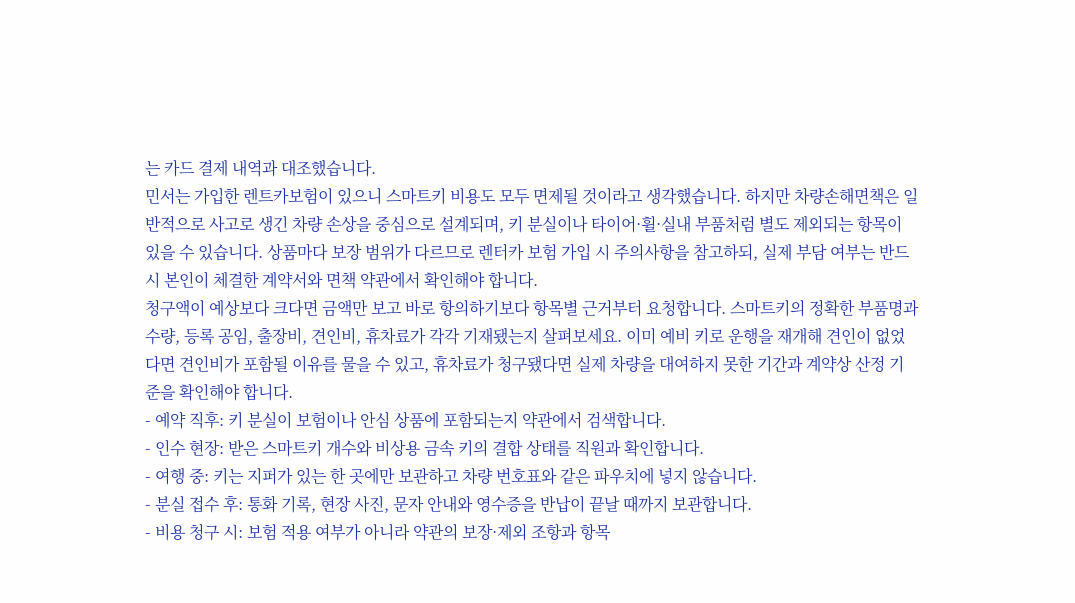는 카드 결제 내역과 대조했습니다.
민서는 가입한 렌트카보험이 있으니 스마트키 비용도 모두 면제될 것이라고 생각했습니다. 하지만 차량손해면책은 일반적으로 사고로 생긴 차량 손상을 중심으로 설계되며, 키 분실이나 타이어·휠·실내 부품처럼 별도 제외되는 항목이 있을 수 있습니다. 상품마다 보장 범위가 다르므로 렌터카 보험 가입 시 주의사항을 참고하되, 실제 부담 여부는 반드시 본인이 체결한 계약서와 면책 약관에서 확인해야 합니다.
청구액이 예상보다 크다면 금액만 보고 바로 항의하기보다 항목별 근거부터 요청합니다. 스마트키의 정확한 부품명과 수량, 등록 공임, 출장비, 견인비, 휴차료가 각각 기재됐는지 살펴보세요. 이미 예비 키로 운행을 재개해 견인이 없었다면 견인비가 포함될 이유를 물을 수 있고, 휴차료가 청구됐다면 실제 차량을 대여하지 못한 기간과 계약상 산정 기준을 확인해야 합니다.
- 예약 직후: 키 분실이 보험이나 안심 상품에 포함되는지 약관에서 검색합니다.
- 인수 현장: 받은 스마트키 개수와 비상용 금속 키의 결합 상태를 직원과 확인합니다.
- 여행 중: 키는 지퍼가 있는 한 곳에만 보관하고 차량 번호표와 같은 파우치에 넣지 않습니다.
- 분실 접수 후: 통화 기록, 현장 사진, 문자 안내와 영수증을 반납이 끝날 때까지 보관합니다.
- 비용 청구 시: 보험 적용 여부가 아니라 약관의 보장·제외 조항과 항목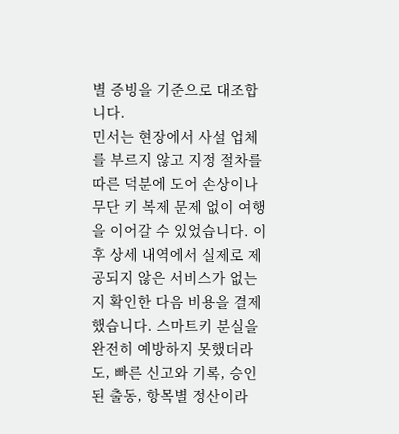별 증빙을 기준으로 대조합니다.
민서는 현장에서 사설 업체를 부르지 않고 지정 절차를 따른 덕분에 도어 손상이나 무단 키 복제 문제 없이 여행을 이어갈 수 있었습니다. 이후 상세 내역에서 실제로 제공되지 않은 서비스가 없는지 확인한 다음 비용을 결제했습니다. 스마트키 분실을 완전히 예방하지 못했더라도, 빠른 신고와 기록, 승인된 출동, 항목별 정산이라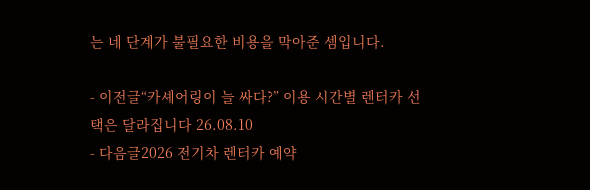는 네 단계가 불필요한 비용을 막아준 셈입니다.

- 이전글“카셰어링이 늘 싸다?” 이용 시간별 렌터카 선택은 달라집니다 26.08.10
- 다음글2026 전기차 렌터카 예약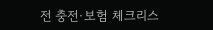전 충전·보험 체크리스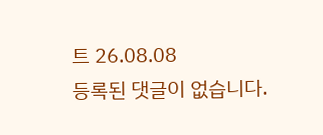트 26.08.08
등록된 댓글이 없습니다.